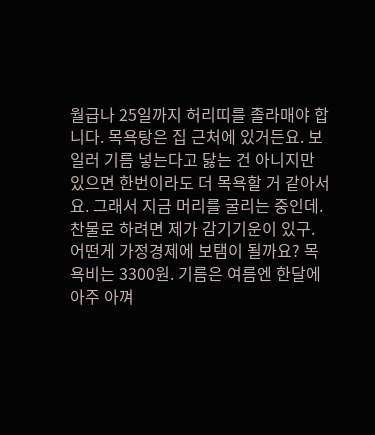월급나 25일까지 허리띠를 졸라매야 합니다. 목욕탕은 집 근처에 있거든요. 보일러 기름 넣는다고 닳는 건 아니지만 있으면 한번이라도 더 목욕할 거 같아서요. 그래서 지금 머리를 굴리는 중인데. 찬물로 하려면 제가 감기기운이 있구. 어떤게 가정경제에 보탬이 될까요? 목욕비는 3300원. 기름은 여름엔 한달에 아주 아껴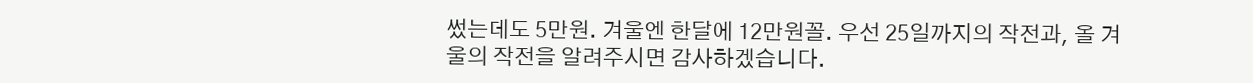썼는데도 5만원. 겨울엔 한달에 12만원꼴. 우선 25일까지의 작전과, 올 겨울의 작전을 알려주시면 감사하겠습니다.